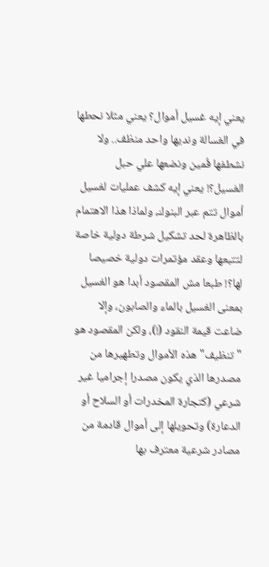يعني إيه غسيل أموال؟ يعني مثلا نحطها في الغسالة ونديها واحد منظف.. ولا نشطفها فُمين ونضعها علي حبل الغسيل؟! يعني إيه كشف عمليات لغسيل أموال تتم عبر البنوك، ولماذا هذا الاهتمام بالظاهرة لحد تشكيل شرطة دولية خاصة لتتبعها وعقد مؤتمرات دولية خصيصا لها؟! طبعا مش المقصود أبدا هو الغسيل بمعنى الغسيل بالماء والصابون، وإلا ضاعت قيمة النقود (!)، ولكن المقصود هو "تنظيف" هذه الأموال وتطهيرها من مصدرها الذي يكون مصدرا إجراميا غير شرعي (كتجارة المخدرات أو السلاح أو الدعارة) وتحويلها إلى أموال قادمة من مصادر شرعية معترف بها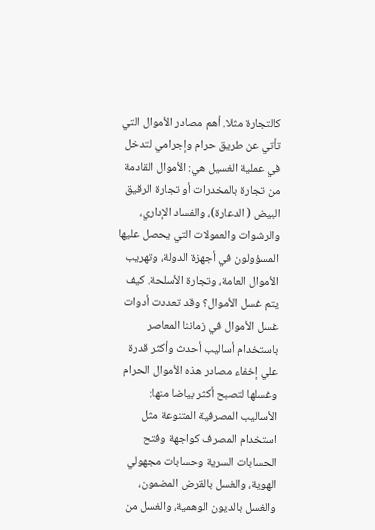كالتجارة مثلا. أهم مصادر الأموال التي تأتي عن طريق حرام وإجرامي لتدخل في عملية الغسيل هي: الأموال القادمة من تجارة بالمخدرات أو تجارة الرقيق البيض ( الدعارة)، والفساد الإداري، والرشوات والعمولات التي يحصل عليها المسؤولون في أجهزة الدولة، وتهريب الأموال العامة، وتجارة الأسلحة. كيف يتم غسل الأموال؟ وقد تعددت أدوات غسل الأموال في زماننا المعاصر باستخدام أساليب أحدث وأكثر قدرة علي إخفاء مصادر هذه الأموال الحرام وغسلها لتصبح أكثر بياضا منها: الأساليب المصرفية المتنوعة مثل استخدام المصرف كواجهة وفتح الحسابات السرية وحسابات مجهولي الهوية، والغسل بالقرض المضمون، والغسل بالديون الوهمية، والغسل من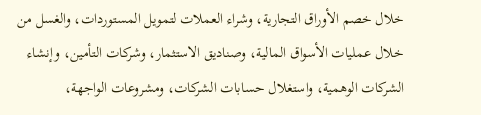خلال خصم الأوراق التجارية، وشراء العملات لتمويل المستوردات، والغسل من خلال عمليات الأسواق المالية، وصناديق الاستثمار، وشركات التأمين، وإنشاء الشركات الوهمية، واستغلال حسابات الشركات، ومشروعات الواجهة،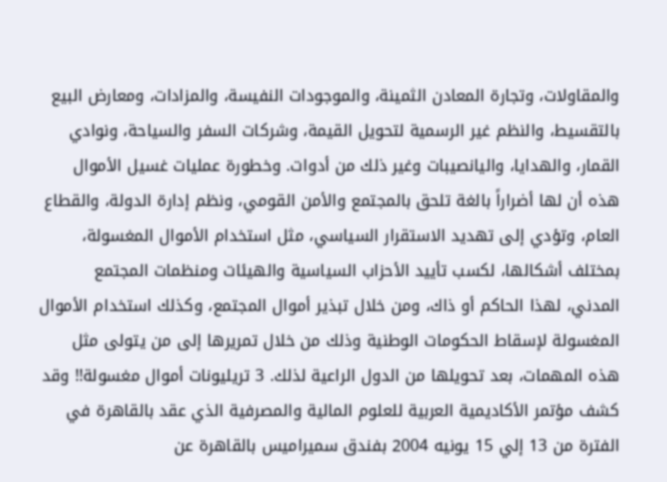والمقاولات، وتجارة المعادن الثمينة، والموجودات النفيسة، والمزادات، ومعارض البيع بالتقسيط، والنظم غير الرسمية لتحويل القيمة، وشركات السفر والسياحة، ونوادي القمار، والهدايا، واليانصيبات وغير ذلك من أدوات. وخطورة عمليات غسيل الأموال هذه أن لها أضراراً بالغة تلحق بالمجتمع والأمن القومي، ونظم إدارة الدولة، والقطاع العام، وتؤدي إلى تهديد الاستقرار السياسي، مثل استخدام الأموال المغسولة، بمختلف أشكالها، لكسب تأييد الأحزاب السياسية والهيئات ومنظمات المجتمع المدني، لهذا الحاكم أو ذاك، ومن خلال تبذير أموال المجتمع، وكذلك استخدام الأموال المغسولة لإسقاط الحكومات الوطنية وذلك من خلال تمريرها إلى من يتولى مثل هذه المهمات، بعد تحويلها من الدول الراعية لذلك. 3 تريليونات أموال مغسولة!! وقد كشف مؤتمر الأكاديمية العربية للعلوم المالية والمصرفية الذي عقد بالقاهرة في الفترة من 13 إلي 15 يونيه 2004 بفندق سميراميس بالقاهرة عن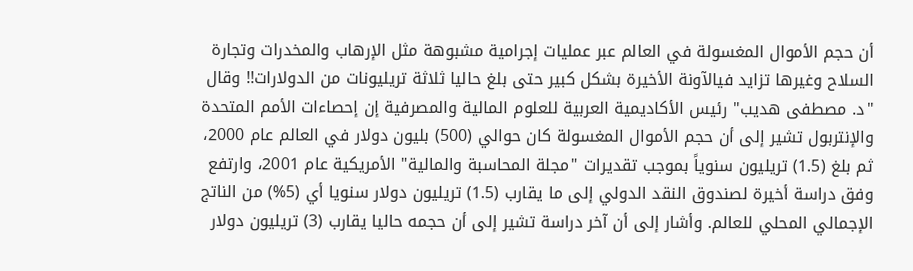أن حجم الأموال المغسولة في العالم عبر عمليات إجرامية مشبوهة مثل الإرهاب والمخدرات وتجارة السلاح وغيرها تزايد فيالآونة الأخيرة بشكل كبير حتى بلغ حاليا ثلاثة تريليونات من الدولارات!! وقال "د. مصطفى هديب" رئيس الأكاديمية العربية للعلوم المالية والمصرفية إن إحصاءات الأمم المتحدة والإنتربول تشير إلى أن حجم الأموال المغسولة كان حوالي (500) بليون دولار في العالم عام 2000، ثم بلغ (1.5) تريليون سنوياً بموجب تقديرات "مجلة المحاسبة والمالية" الأمريكية عام 2001، وارتفع وفق دراسة أخيرة لصندوق النقد الدولي إلى ما يقارب (1.5) تريليون دولار سنويا أي (5%) من الناتج الإجمالي المحلي للعالم. وأشار إلى أن آخر دراسة تشير إلى أن حجمه حاليا يقارب (3) تريليون دولار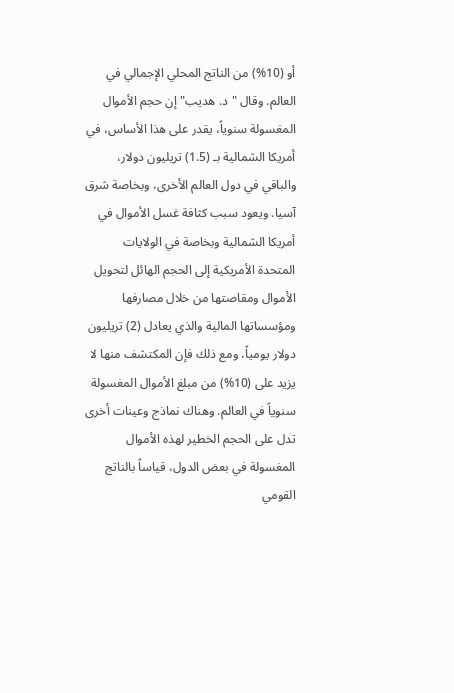أو (10%) من الناتج المحلي الإجمالي في العالم. وقال "د. هديب" إن حجم الأموال المغسولة سنوياً، يقدر على هذا الأساس، في أمريكا الشمالية بـ (1.5) تريليون دولار، والباقي في دول العالم الأخرى، وبخاصة شرق آسيا. ويعود سبب كثافة غسل الأموال في أمريكا الشمالية وبخاصة في الولايات المتحدة الأمريكية إلى الحجم الهائل لتحويل الأموال ومقاصتها من خلال مصارفها ومؤسساتها المالية والذي يعادل (2) تريليون دولار يومياً، ومع ذلك فإن المكتشف منها لا يزيد على (10%) من مبلغ الأموال المغسولة سنوياً في العالم. وهناك نماذج وعينات أخرى تدل على الحجم الخطير لهذه الأموال المغسولة في بعض الدول، قياساً بالناتج القومي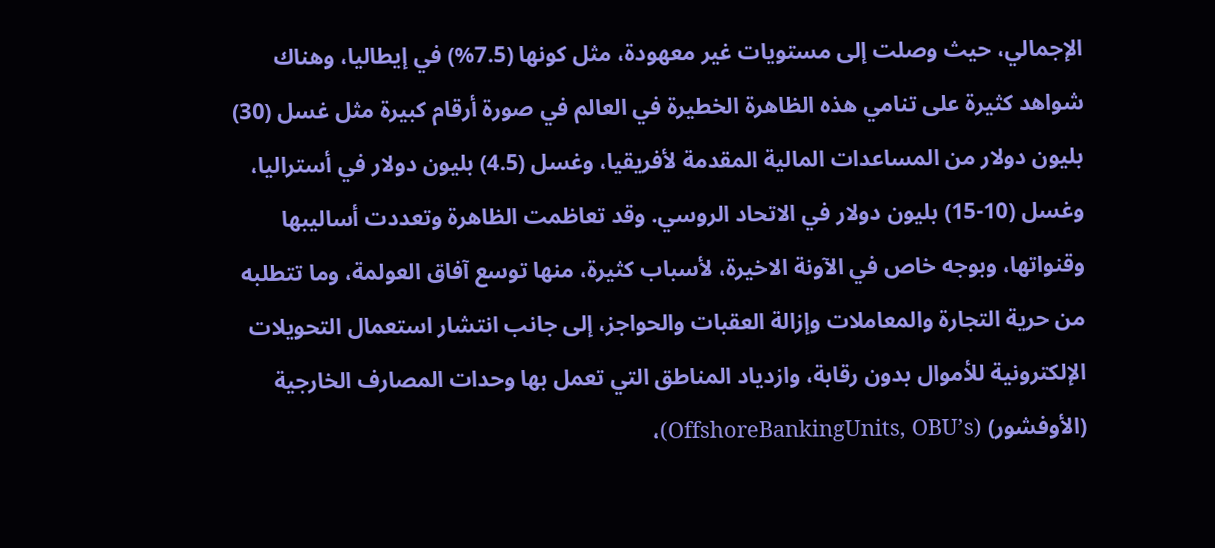الإجمالي، حيث وصلت إلى مستويات غير معهودة، مثل كونها (7.5%) في إيطاليا، وهناك شواهد كثيرة على تنامي هذه الظاهرة الخطيرة في العالم في صورة أرقام كبيرة مثل غسل (30) بليون دولار من المساعدات المالية المقدمة لأفريقيا، وغسل (4.5) بليون دولار في أستراليا، وغسل (10-15) بليون دولار في الاتحاد الروسي. وقد تعاظمت الظاهرة وتعددت أساليبها وقنواتها، وبوجه خاص في الآونة الاخيرة، لأسباب كثيرة، منها توسع آفاق العولمة، وما تتطلبه من حرية التجارة والمعاملات وإزالة العقبات والحواجز، إلى جانب انتشار استعمال التحويلات الإلكترونية للأموال بدون رقابة، وازدياد المناطق التي تعمل بها وحدات المصارف الخارجية (الأوفشور) (OffshoreBankingUnits, OBU’s)،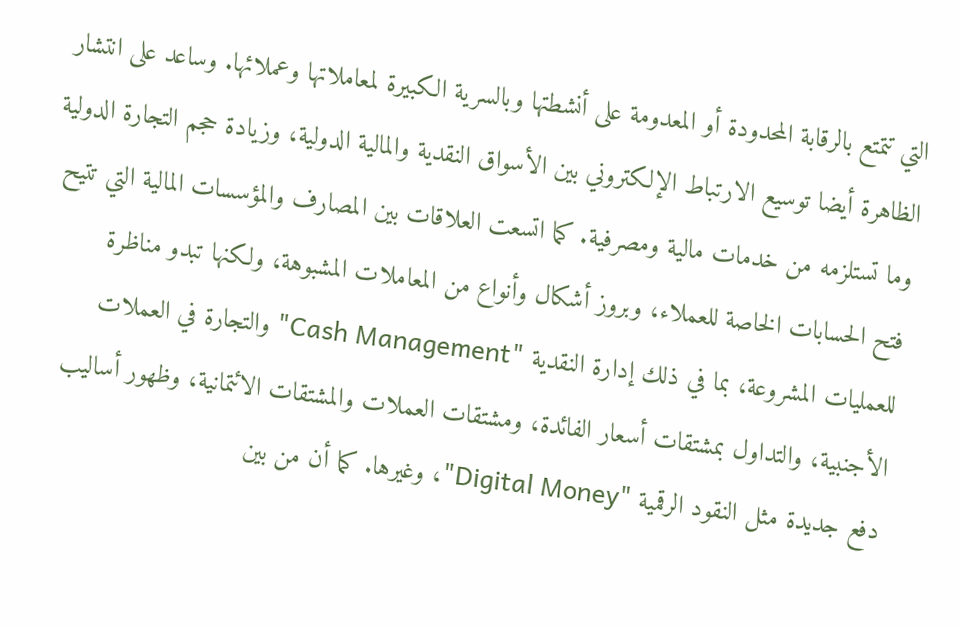التي تتمتع بالرقابة المحدودة أو المعدومة على أنشطتها وبالسرية الكبيرة لمعاملاتها وعملائها. وساعد على انتشار الظاهرة أيضا توسيع الارتباط الإلكتروني بين الأسواق النقدية والمالية الدولية، وزيادة حجم التجارة الدولية وما تستلزمه من خدمات مالية ومصرفية. كما اتسعت العلاقات بين المصارف والمؤسسات المالية التي تتيح فتح الحسابات الخاصة للعملاء، وبروز أشكال وأنواع من المعاملات المشبوهة، ولكنها تبدو مناظرة للعمليات المشروعة، بما في ذلك إدارة النقدية "Cash Management" والتجارة في العملات الأجنبية، والتداول بمشتقات أسعار الفائدة، ومشتقات العملات والمشتقات الائتمانية، وظهور أساليب دفع جديدة مثل النقود الرقمية "Digital Money"، وغيرها. كما أن من بين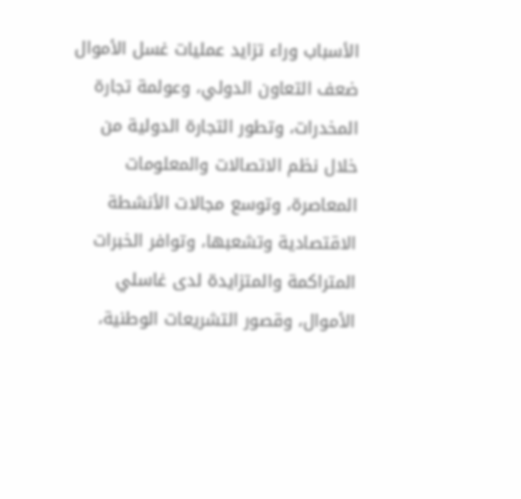الأسباب وراء تزايد عمليات غسل الأموال ضعف التعاون الدولي، وعولمة تجارة المخدرات، وتطور التجارة الدولية من خلال نظم الاتصالات والمعلومات المعاصرة، وتوسع مجالات الأنشطة الاقتصادية وتشعبها، وتوافر الخبرات المتراكمة والمتزايدة لدى غاسلي الأموال، وقصور التشريعات الوطنية،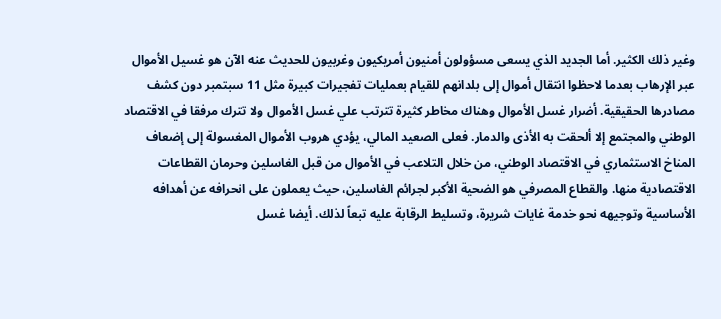وغير ذلك الكثير. أما الجديد الذي يسعى مسؤولون أمنيون أمريكيون وغربيون للحديث عنه الآن هو غسيل الأموال عبر الإرهاب بعدما لاحظوا انتقال أموال إلى بلدانهم للقيام بعمليات تفجيرات كبيرة مثل 11 سبتمبر دون كشف مصادرها الحقيقية. أضرار غسل الأموال وهناك مخاطر كثيرة تترتب علي غسل الأموال ولا تترك مرفقا في الاقتصاد الوطني والمجتمع إلا ألحقت به الأذى والدمار. فعلى الصعيد المالي، يؤدي هروب الأموال المغسولة إلى إضعاف المناخ الاستثماري في الاقتصاد الوطني، من خلال التلاعب في الأموال من قبل الغاسلين وحرمان القطاعات الاقتصادية منها. والقطاع المصرفي هو الضحية الأكبر لجرائم الغاسلين، حيث يعملون على انحرافه عن أهدافه الأساسية وتوجيهه نحو خدمة غايات شريرة، وتسليط الرقابة عليه تبعاً لذلك. أيضا غسل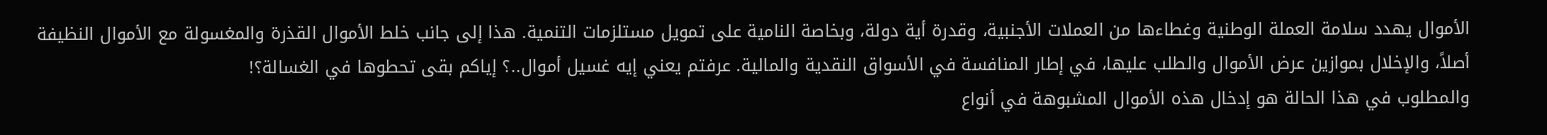الأموال يهدد سلامة العملة الوطنية وغطاءها من العملات الأجنبية، وقدرة أية دولة، وبخاصة النامية على تمويل مستلزمات التنمية. هذا إلى جانب خلط الأموال القذرة والمغسولة مع الأموال النظيفة أصلاً، والإخلال بموازين عرض الأموال والطلب عليها، في إطار المنافسة في الأسواق النقدية والمالية. عرفتم يعني إيه غسيل أموال..؟ إياكم بقى تحطوها في الغسالة؟!
والمطلوب في هذا الحالة هو إدخال هذه الأموال المشبوهة في أنواع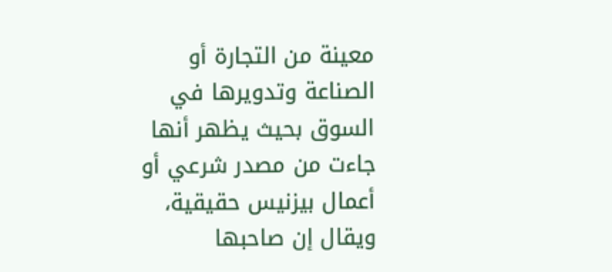معينة من التجارة أو الصناعة وتدويرها في السوق بحيث يظهر أنها جاءت من مصدر شرعي أو أعمال بيزنيس حقيقية، ويقال إن صاحبها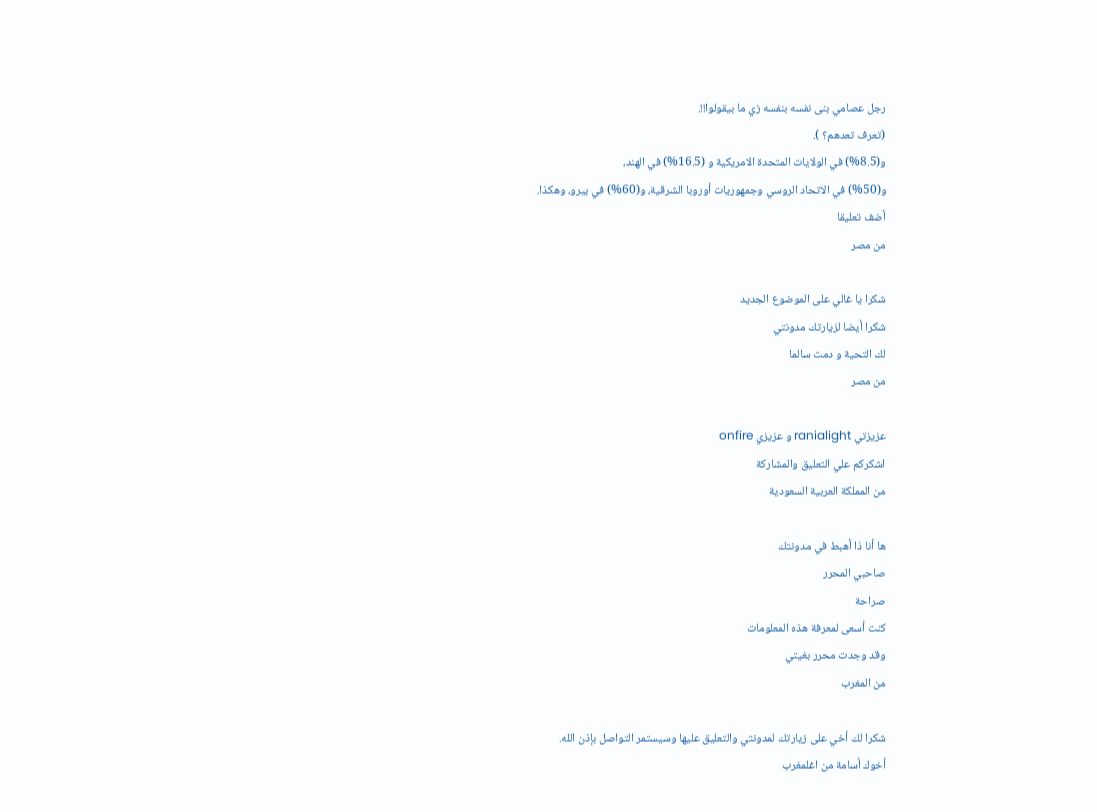رجل عصامي بنى نفسه بنفسه زي ما بيقولوا!!.
(تعرف تعدهم؟ ).
و(8.5%) في الولايات المتحدة الامريكية و (16.5%) في الهند،
و(50%) في الاتحاد الروسي وجمهوريات أوروبا الشرقية، و(60%) في بيرو، وهكذا.
أضف تعليقا
من مصر

شكرا يا غالي على الموضوع الجديد
شكرا أيضا لزيارتك مدونتي
لك التحية و دمت سالما
من مصر

عزيزتي ranialight و عزيزي onfire
اشكركم علي التعليق والمشاركة
من المملكة العربية السعودية

ها أنا ذا أهبط في مدونتك
صاحبي المحرر
صراحة
كنت أسعى لمعرفة هذه المعلومات
وقد وجدت محرر بغيتي
من المغرب

شكرا لك أخي على زيارتك لمدونتي والتعليق عليها وسيستمر التواصل بإذن الله.
أخوك أسامة من اغلمغرب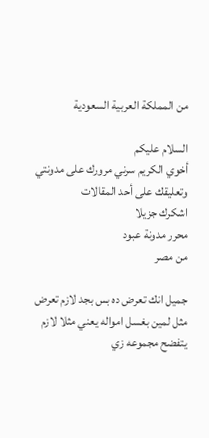من المملكة العربية السعودية

السلام عليكم
أخوي الكريم سرني مرورك على مدونتي وتعليقك على أحد المقالات
اشكرك جزيلا
محرر مدونة عبود
من مصر

جميل انك تعرض ده بس بجد لازم تعرض مثل لمين بغسل امواله يعني مثلا لازم يتفضح مجموعه زي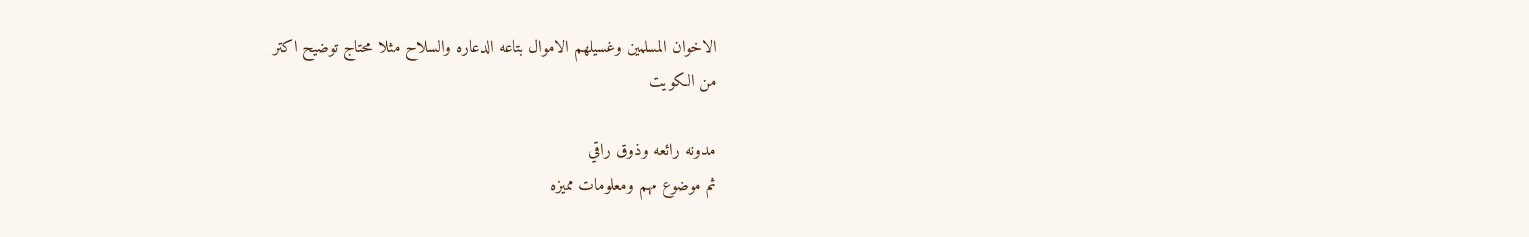الاخوان المسلمين وغسيلهم الاموال بتاعه الدعاره والسلاح مثلا محتاج توضيح اكتر
من الكويت

مدونه رائعه وذوق راقي
ثم موضوع مهم ومعلومات مميزه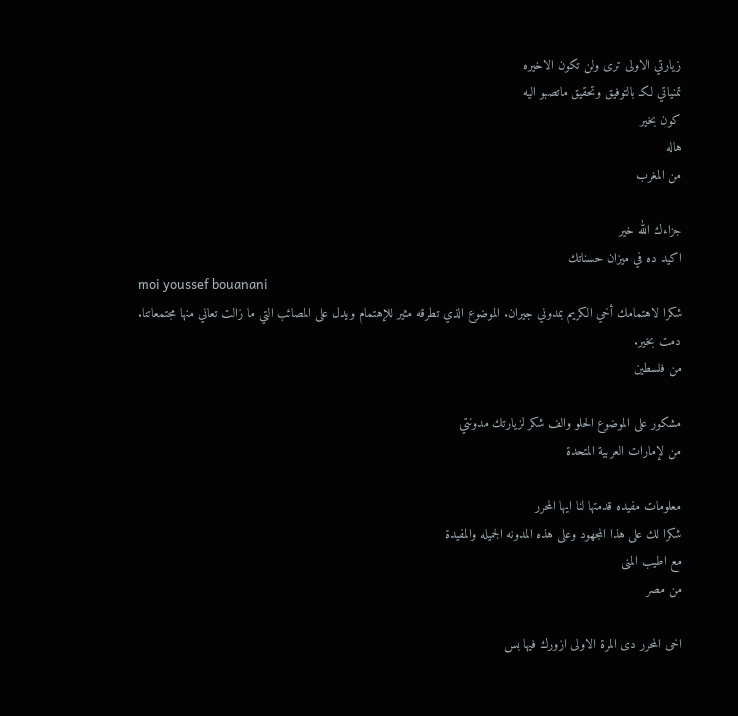زيارتي الاولى ترى ولن تكون الاخيره
تمنياتي لكـ بالتوفيق وتحقيق ماتصبو اليه
كون بخير
هاله
من المغرب

جزاءك الله خير
اكيد ده في ميزان حسناتك
moi youssef bouanani
شكرا لاهتمامك أخي الكريم بمدوني جيران. الموضوع الذي تطرقه مثير للإهتمام ويدل على المصائب التي ما زالت تعاني منها مجتمعاتنا.
دمت بخير.
من فلسطين

مشكور على الموضوع الحلو والف شكر لزيارتك مدونتي
من لإمارات العربية المتحدة

معلومات مفيده قدمتها لنا ايها المحرر
شكرا لك على هذا المجهود وعلى هذه المدونه الجميله والمفيدة
مع اطيب المنى
من مصر

اخى المحرر دى المرة الاولى ازورك فيها بس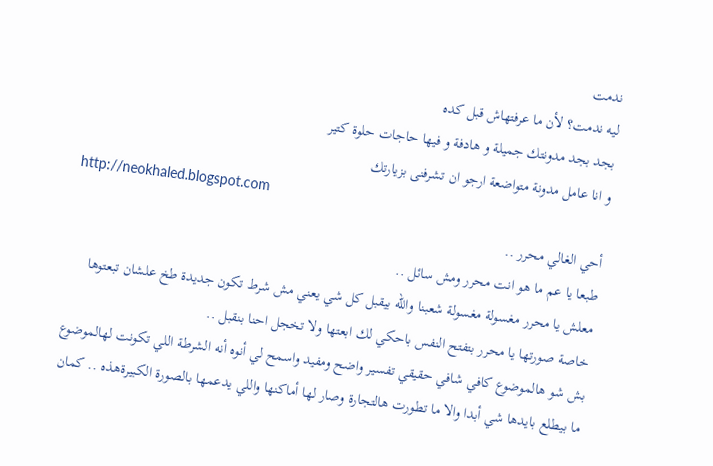ندمت
ليه ندمت؟ لأن ما عرفتهاش قبل كده
بجد بجد مدونتك جميلة و هادفة و فيها حاجات حلوة كتير
و انا عامل مدونة متواضعة ارجو ان تشرفنى بزيارتك
http://neokhaled.blogspot.com
أحي الغالي محرر ..
طبعا يا عم ما هو انت محرر ومش سائل ..
معلش يا محرر مغسولة مغسولة شعبنا والله بيقبل كل شي يعني مش شرط تكون جديدة طخ علشان تبعتوها خاصة صورتها يا محرر بتفتح النفس باحكي لك ابعتها ولا تخجل احنا بنقبل ..
بش شو هالموضوع كافي شافي حقيقي تفسير واضح ومفيد واسمح لي أنوه أنه الشرطة اللي تكونت لهالموضوع ما بيطلع بايدها شي أبدا والا ما تطورت هالتجارة وصار لها أماكنها واللي يدعمها بالصورة الكبيرةهذه .. كمان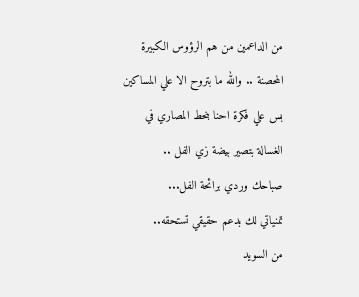من الداعمين من هم الرؤوس الكبيرة المحصنة .. والله ما بتروح الا علي المساكين بس علي فكرة احنا بنحط المصاري في الغسالة بتصير بيضة زي الفل ..
صباحك وردي برائحة الفل...
تمنياتي لك بدعم حقيقي تستحقه..
من السويد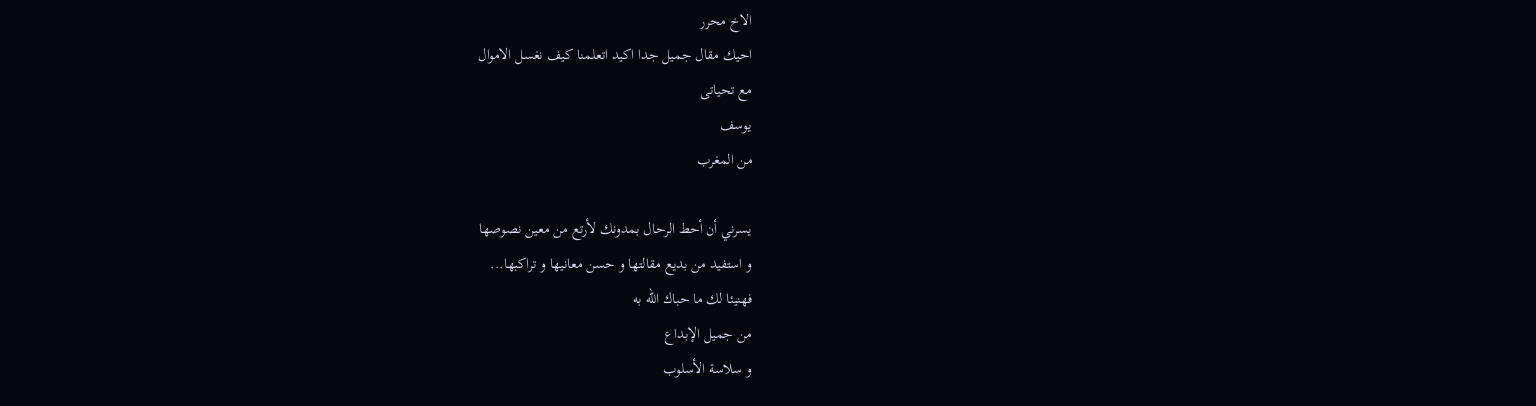الاخ محرر
احيك مقال جميل جدا اكيد اتعلمنا كيف نغسل الاموال
مع تحياتى
يوسف
من المغرب

يسرني أن أحط الرحال بمدونك لأرتع من معين نصوصها
و استفيد من بديع مقالتها و حسن معانيها و تراكبها...
فهنيئا لك ما حباك الله به
من جميل الإبداع
و سلاسة الأسلوب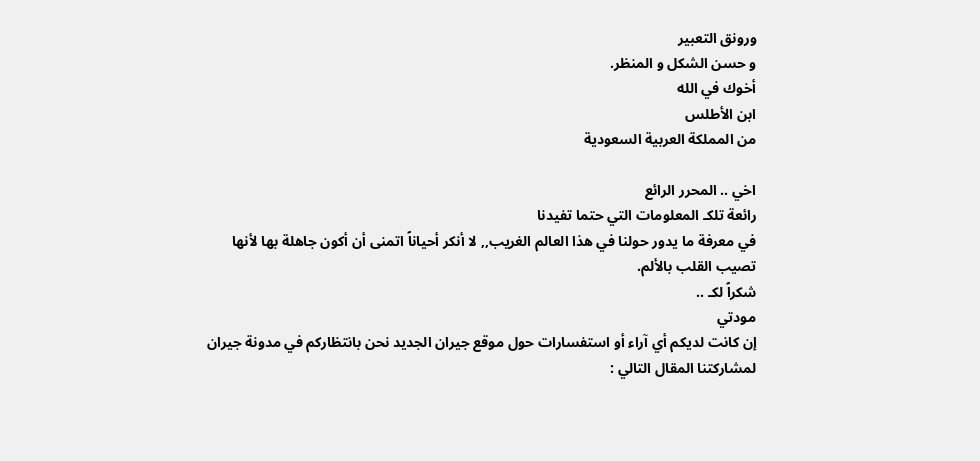ورونق التعبير
و حسن الشكل و المنظر.
أخوك في الله
ابن الأطلس
من المملكة العربية السعودية

اخي .. المحرر الرائع
رائعة تلكـ المعلومات التي حتما تفيدنا
في معرفة ما يدور حولنا في هذا العالم الغريب,, لا أنكر أحياناً اتمنى أن أكون جاهلة بها لأنها تصيب القلب بالألم.
شكراً لكـ ..
مودتي
إن كانت لديكم أي آراء أو استفسارات حول موقع جيران الجديد نحن بانتظاركم في مدونة جيران لمشاركتنا المقال التالي :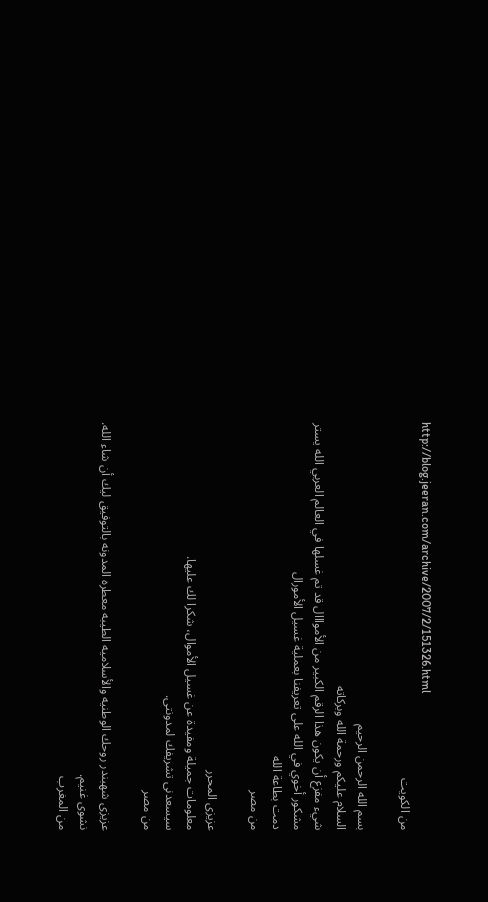http://blog.jeeran.com/archive/2007/2/151326.html
من الكويت

بسم الله الرحمن الرحيم
السلام عليكم ورحمة الله وبركاته
شيء مفزع أن يكون هذا الرقم الكبير من الأموااال قد تم غسلها في العالم العربي الله يستر
مشكور أخوي في الله على تعريفنا بعملية غسيل الأمورال
دمت بطاعة الله
من مصر

عزيزى المحرر
معلومات جميلة ومفيدة عن غسيل الأموال، شكرا لك عليها.
سيسعدنى تشريفك لمدونتى.
من مصر

عزيزى شهبندر روحك الوطنيه والأسلاميه الطيبه معطره المدونه بالتوفيق ليك أن شاء الله.
نشوى غنيم.
من المغرب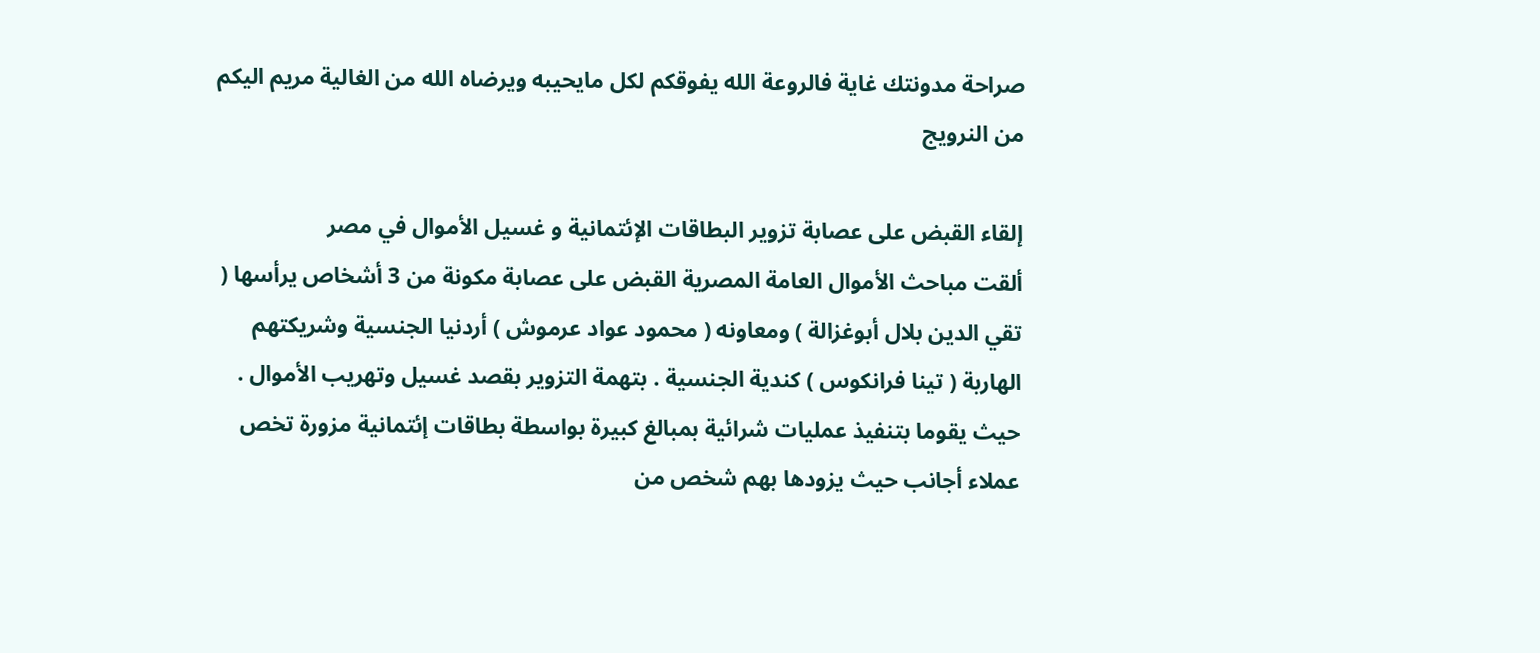صراحة مدونتك غاية فالروعة الله يفوقكم لكل مايحيبه ويرضاه الله من الغالية مريم اليكم
من النرويج

إلقاء القبض على عصابة تزوير البطاقات الإئتمانية و غسيل الأموال في مصر
ألقت مباحث الأموال العامة المصرية القبض على عصابة مكونة من 3 أشخاص يرأسها ( تقي الدين بلال أبوغزالة ) ومعاونه ( محمود عواد عرموش ) أردنيا الجنسية وشريكتهم الهاربة ( تينا فرانكوس ) كندية الجنسية . بتهمة التزوير بقصد غسيل وتهريب الأموال .
حيث يقوما بتنفيذ عمليات شرائية بمبالغ كبيرة بواسطة بطاقات إئتمانية مزورة تخص عملاء أجانب حيث يزودها بهم شخص من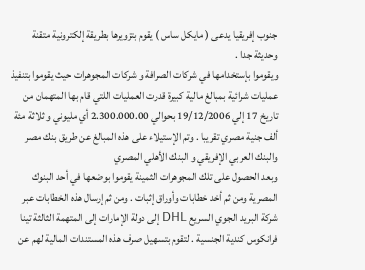جنوب إفريقيا يدعى ( مايكل ساس ) يقوم بتزويرها بطريقة إلكترونية متقنة وحديثة جدا .
ويقوموا بإستخدامها في شركات الصرافة و شركات المجوهرات حيث يقوموا بتنفيذ عمليات شرائية بمبالغ مالية كبيرة قدرت العمليات اللتي قام بها المتهمان من تاريخ 17 إلي 19/12/2006 بحوالي 2.300.000.00 أي مليوني و ثلاثة مئة ألف جنية مصري تقريبا . وتم الإستيلاء على هذه المبالغ عن طريق بنك مصر والبنك العربي الإفريقي و البنك الأهلي المصري
وبعد الحصول على تلك المجوهرات الثمينة يقوموا بوضعها في أحد البنوك المصرية ومن ثم أخد خطابات وأوراق إثبات . ومن ثم إرسال هذه الخطابات عبر شركة البريد الجوي السريع DHL إلى دولة الإمارات إلى المتهمة الثالثة تينا فرانكوس كندية الجنسية . لتقوم بتسهيل صرف هذه المستندات المالية لهم عن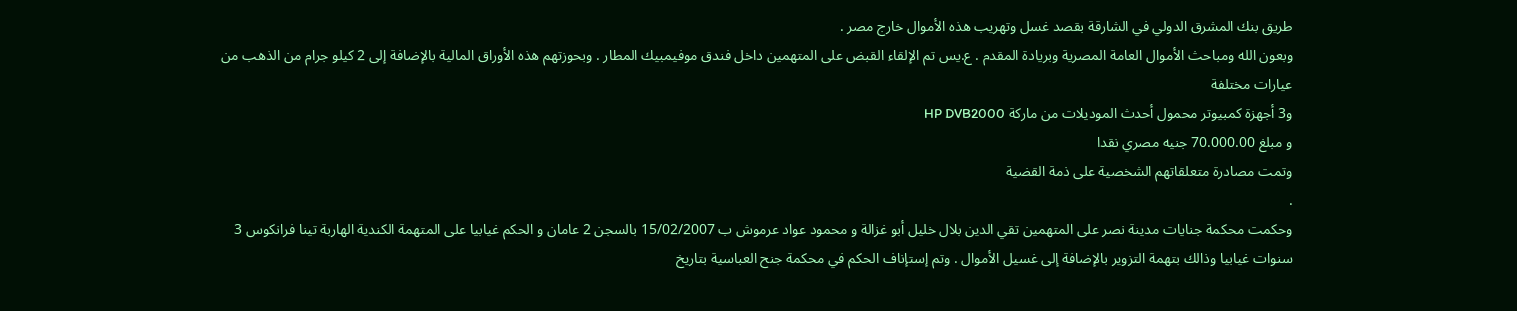طريق بنك المشرق الدولي في الشارقة بقصد غسل وتهريب هذه الأموال خارج مصر .
وبعون الله ومباحث الأموال العامة المصرية وبريادة المقدم . ع.يس تم الإلقاء القبض على المتهمين داخل فندق موفيمبيك المطار . وبحوزتهم هذه الأوراق المالية بالإضافة إلى 2 كيلو جرام من الذهب من عيارات مختلفة
و3 أجهزة كمبيوتر محمول أحدث الموديلات من ماركة HP DVB2000
و مبلغ 70.000.00 جنيه مصري نقدا
وتمت مصادرة متعلقاتهم الشخصية على ذمة القضية
.
وحكمت محكمة جنايات مدينة نصر على المتهمين تقي الدين بلال خليل أبو غزالة و محمود عواد عرموش ب 15/02/2007 بالسجن 2 عامان و الحكم غيابيا على المتهمة الكندية الهاربة تينا فرانكوس 3 سنوات غيابيا وذالك بتهمة التزوير بالإضافة إلى غسيل الأموال . وتم إستإناف الحكم في محكمة جنح العباسية بتاريخ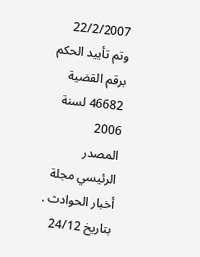22/2/2007
وتم تأييد الحكم برقم القضية 46682 لسنة 2006
المصدر الرئيسي مجلة أخبار الحوادث . بتاريخ 24/12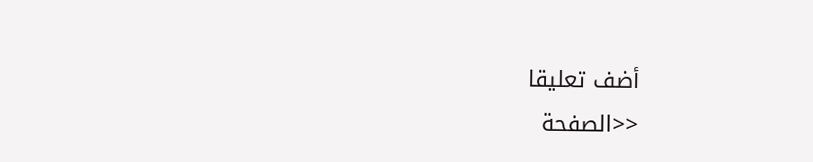أضف تعليقا
<<الصفحة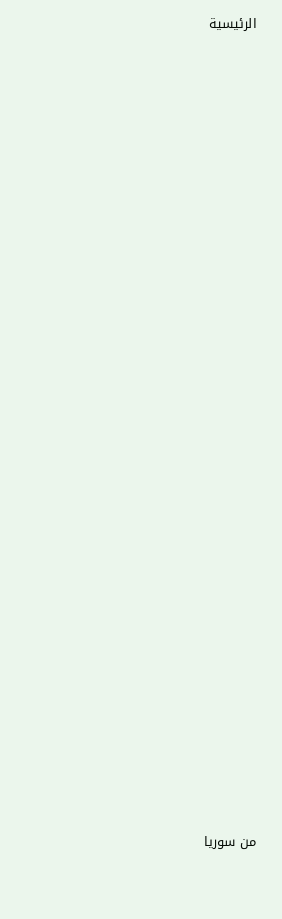الرئيسية






























من سوريا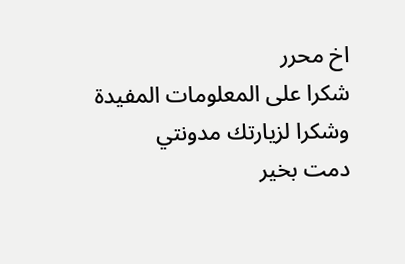اخ محرر
شكرا على المعلومات المفيدة
وشكرا لزيارتك مدونتي
دمت بخير